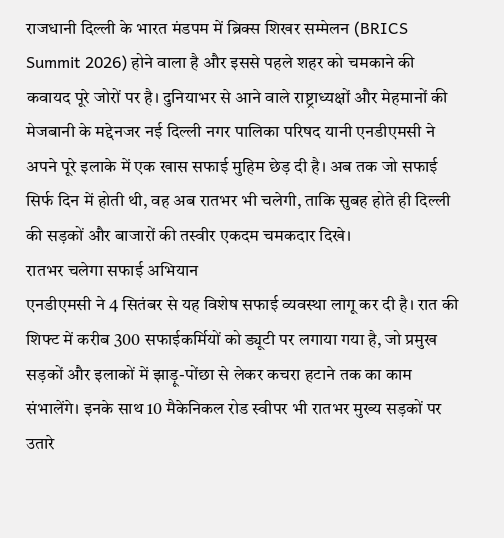राजधानी दिल्ली के भारत मंडपम में ब्रिक्स शिखर सम्मेलन (BRICS Summit 2026) होने वाला है और इससे पहले शहर को चमकाने की कवायद पूरे जोरों पर है। दुनियाभर से आने वाले राष्ट्राध्यक्षों और मेहमानों की मेजबानी के मद्देनजर नई दिल्ली नगर पालिका परिषद यानी एनडीएमसी ने अपने पूरे इलाके में एक खास सफाई मुहिम छेड़ दी है। अब तक जो सफाई सिर्फ दिन में होती थी, वह अब रातभर भी चलेगी, ताकि सुबह होते ही दिल्ली की सड़कों और बाजारों की तस्वीर एकदम चमकदार दिखे।
रातभर चलेगा सफाई अभियान
एनडीएमसी ने 4 सितंबर से यह विशेष सफाई व्यवस्था लागू कर दी है। रात की शिफ्ट में करीब 300 सफाईकर्मियों को ड्यूटी पर लगाया गया है, जो प्रमुख सड़कों और इलाकों में झाड़ू-पोंछा से लेकर कचरा हटाने तक का काम संभालेंगे। इनके साथ 10 मैकेनिकल रोड स्वीपर भी रातभर मुख्य सड़कों पर उतारे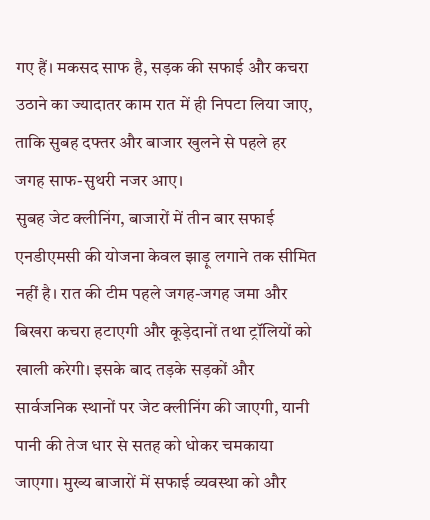गए हैं। मकसद साफ है, सड़क की सफाई और कचरा उठाने का ज्यादातर काम रात में ही निपटा लिया जाए, ताकि सुबह दफ्तर और बाजार खुलने से पहले हर जगह साफ-सुथरी नजर आए।
सुबह जेट क्लीनिंग, बाजारों में तीन बार सफाई
एनडीएमसी की योजना केवल झाड़ू लगाने तक सीमित नहीं है। रात की टीम पहले जगह-जगह जमा और बिखरा कचरा हटाएगी और कूड़ेदानों तथा ट्रॉलियों को खाली करेगी। इसके बाद तड़के सड़कों और सार्वजनिक स्थानों पर जेट क्लीनिंग की जाएगी, यानी पानी की तेज धार से सतह को धोकर चमकाया जाएगा। मुख्य बाजारों में सफाई व्यवस्था को और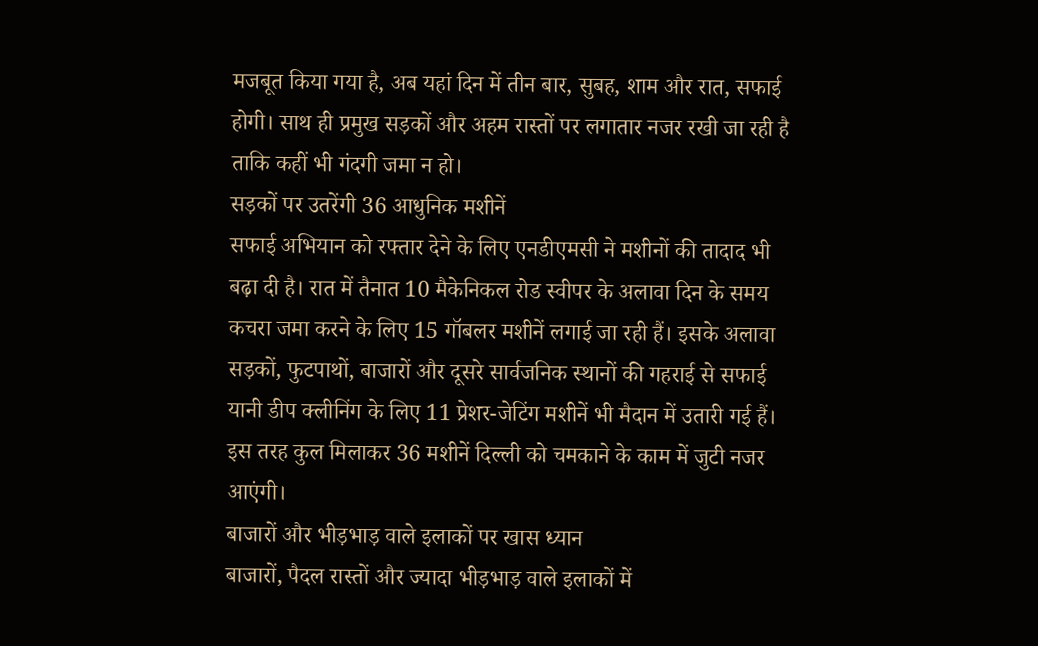मजबूत किया गया है, अब यहां दिन में तीन बार, सुबह, शाम और रात, सफाई होगी। साथ ही प्रमुख सड़कों और अहम रास्तों पर लगातार नजर रखी जा रही है ताकि कहीं भी गंदगी जमा न हो।
सड़कों पर उतरेंगी 36 आधुनिक मशीनें
सफाई अभियान को रफ्तार देने के लिए एनडीएमसी ने मशीनों की तादाद भी बढ़ा दी है। रात में तैनात 10 मैकेनिकल रोड स्वीपर के अलावा दिन के समय कचरा जमा करने के लिए 15 गॉबलर मशीनें लगाई जा रही हैं। इसके अलावा सड़कों, फुटपाथों, बाजारों और दूसरे सार्वजनिक स्थानों की गहराई से सफाई यानी डीप क्लीनिंग के लिए 11 प्रेशर-जेटिंग मशीनें भी मैदान में उतारी गई हैं। इस तरह कुल मिलाकर 36 मशीनें दिल्ली को चमकाने के काम में जुटी नजर आएंगी।
बाजारों और भीड़भाड़ वाले इलाकों पर खास ध्यान
बाजारों, पैदल रास्तों और ज्यादा भीड़भाड़ वाले इलाकों में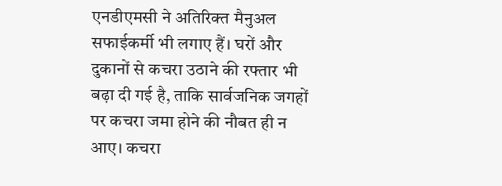एनडीएमसी ने अतिरिक्त मैनुअल सफाईकर्मी भी लगाए हैं। घरों और दुकानों से कचरा उठाने की रफ्तार भी बढ़ा दी गई है, ताकि सार्वजनिक जगहों पर कचरा जमा होने की नौबत ही न आए। कचरा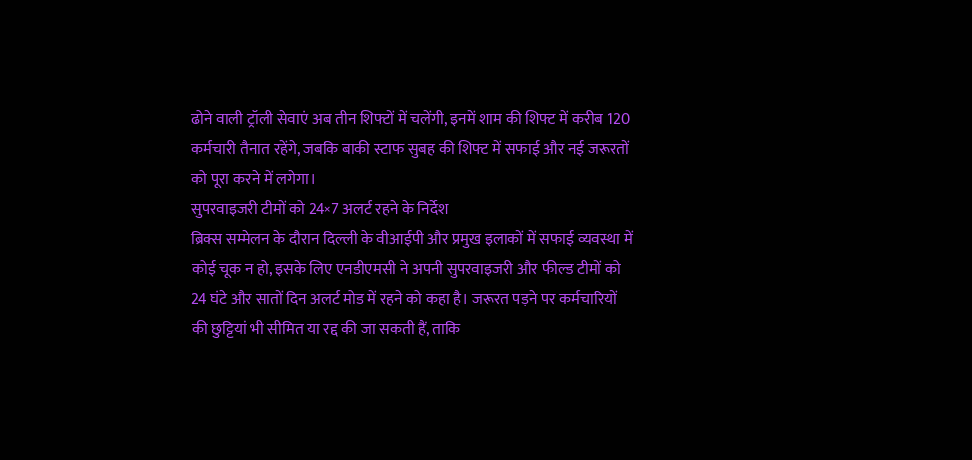ढोने वाली ट्रॉली सेवाएं अब तीन शिफ्टों में चलेंगी, इनमें शाम की शिफ्ट में करीब 120 कर्मचारी तैनात रहेंगे, जबकि बाकी स्टाफ सुबह की शिफ्ट में सफाई और नई जरूरतों को पूरा करने में लगेगा।
सुपरवाइजरी टीमों को 24×7 अलर्ट रहने के निर्देश
ब्रिक्स सम्मेलन के दौरान दिल्ली के वीआईपी और प्रमुख इलाकों में सफाई व्यवस्था में कोई चूक न हो, इसके लिए एनडीएमसी ने अपनी सुपरवाइजरी और फील्ड टीमों को 24 घंटे और सातों दिन अलर्ट मोड में रहने को कहा है। जरूरत पड़ने पर कर्मचारियों की छुट्टियां भी सीमित या रद्द की जा सकती हैं, ताकि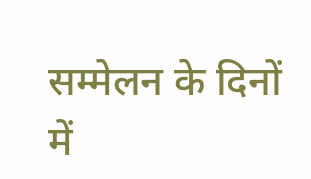सम्मेलन के दिनों में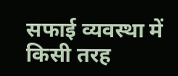सफाई व्यवस्था में किसी तरह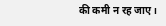की कमी न रह जाए।